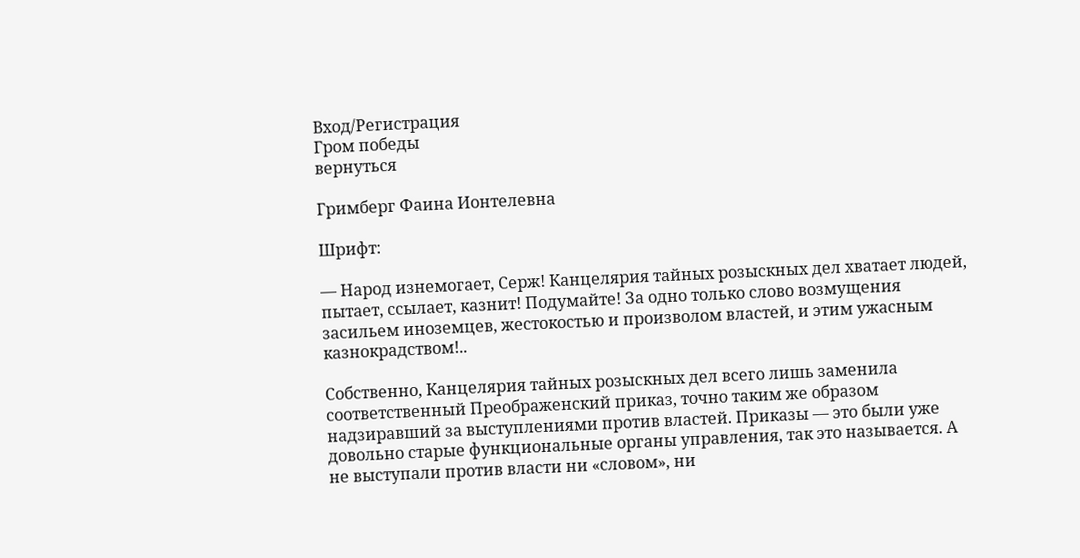Вход/Регистрация
Гром победы
вернуться

Гримберг Фаина Ионтелевна

Шрифт:

— Народ изнемогает, Серж! Канцелярия тайных розыскных дел хватает людей, пытает, ссылает, казнит! Подумайте! За одно только слово возмущения засильем иноземцев, жестокостью и произволом властей, и этим ужасным казнокрадством!..

Собственно, Канцелярия тайных розыскных дел всего лишь заменила соответственный Преображенский приказ, точно таким же образом надзиравший за выступлениями против властей. Приказы — это были уже довольно старые функциональные органы управления, так это называется. А не выступали против власти ни «словом», ни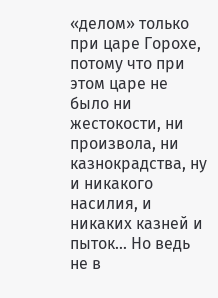«делом» только при царе Горохе, потому что при этом царе не было ни жестокости, ни произвола, ни казнокрадства, ну и никакого насилия, и никаких казней и пыток... Но ведь не в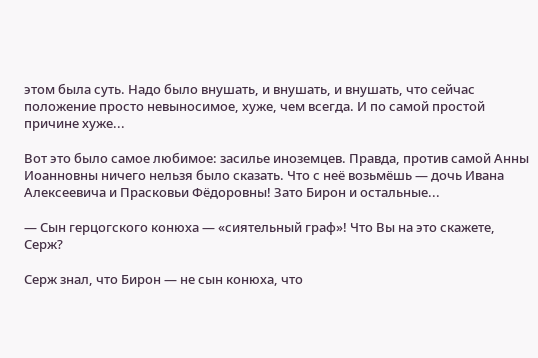этом была суть. Надо было внушать, и внушать, и внушать, что сейчас положение просто невыносимое, хуже, чем всегда. И по самой простой причине хуже...

Вот это было самое любимое: засилье иноземцев. Правда, против самой Анны Иоанновны ничего нельзя было сказать. Что с неё возьмёшь — дочь Ивана Алексеевича и Прасковьи Фёдоровны! Зато Бирон и остальные...

— Сын герцогского конюха — «сиятельный граф»! Что Вы на это скажете, Серж?

Серж знал, что Бирон — не сын конюха, что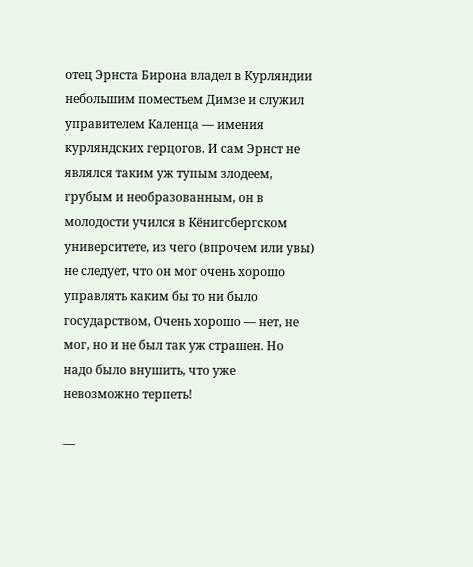отец Эрнста Бирона владел в Курляндии небольшим поместьем Димзе и служил управителем Каленца — имения курляндских герцогов. И сам Эрнст не являлся таким уж тупым злодеем, грубым и необразованным, он в молодости учился в Кёнигсбергском университете, из чего (впрочем или увы) не следует, что он мог очень хорошо управлять каким бы то ни было государством, Очень хорошо — нет, не мог, но и не был так уж страшен. Но надо было внушить, что уже невозможно терпеть!

—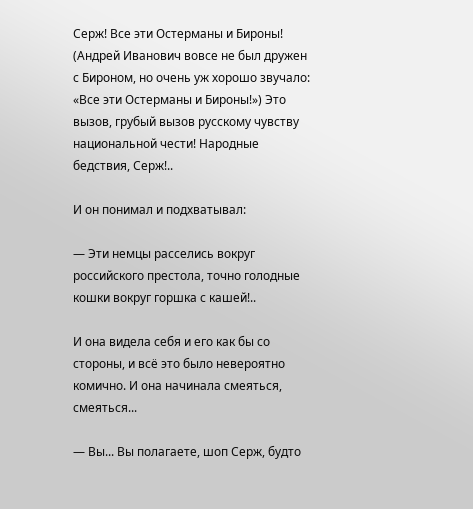Серж! Все эти Остерманы и Бироны! (Андрей Иванович вовсе не был дружен с Бироном, но очень уж хорошо звучало: «Все эти Остерманы и Бироны!») Это вызов, грубый вызов русскому чувству национальной чести! Народные бедствия, Серж!..

И он понимал и подхватывал:

— Эти немцы расселись вокруг российского престола, точно голодные кошки вокруг горшка с кашей!..

И она видела себя и его как бы со стороны, и всё это было невероятно комично. И она начинала смеяться, смеяться...

— Вы... Вы полагаете, шоп Серж, будто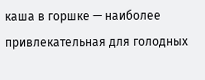каша в горшке — наиболее привлекательная для голодных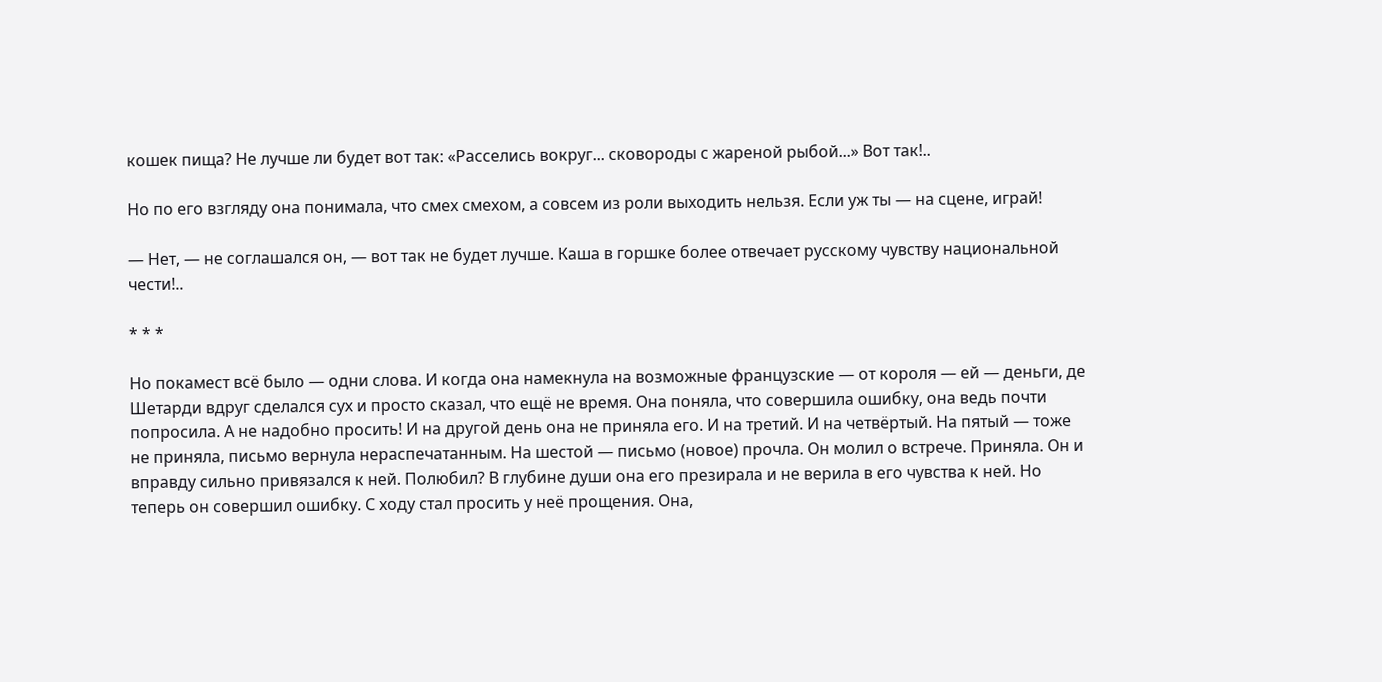кошек пища? Не лучше ли будет вот так: «Расселись вокруг... сковороды с жареной рыбой...» Вот так!..

Но по его взгляду она понимала, что смех смехом, а совсем из роли выходить нельзя. Если уж ты — на сцене, играй!

— Нет, — не соглашался он, — вот так не будет лучше. Каша в горшке более отвечает русскому чувству национальной чести!..

* * *

Но покамест всё было — одни слова. И когда она намекнула на возможные французские — от короля — ей — деньги, де Шетарди вдруг сделался сух и просто сказал, что ещё не время. Она поняла, что совершила ошибку, она ведь почти попросила. А не надобно просить! И на другой день она не приняла его. И на третий. И на четвёртый. На пятый — тоже не приняла, письмо вернула нераспечатанным. На шестой — письмо (новое) прочла. Он молил о встрече. Приняла. Он и вправду сильно привязался к ней. Полюбил? В глубине души она его презирала и не верила в его чувства к ней. Но теперь он совершил ошибку. С ходу стал просить у неё прощения. Она,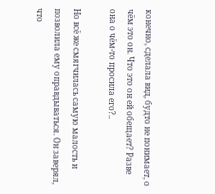конечно, сделала вид, будто не понимает, о чём это он. Что это он ей обещает? Разве она о чём-то просила его?..

Но всё же смягчилась самую малость и позволила ему оправдываться. Он заверял, что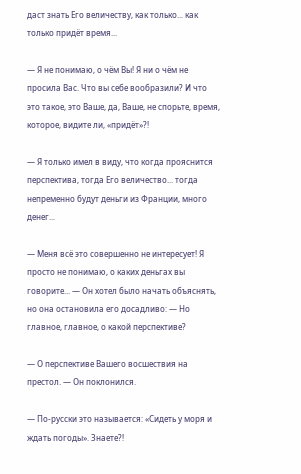даст знать Его величеству, как только... как только придёт время...

— Я не понимаю, о чём Вы! Я ни о чём не просила Вас. Что вы себе вообразили? И что это такое, это Ваше, да, Ваше, не спорьте, время, которое, видите ли, «придёт»?!

— Я только имел в виду, что когда прояснится перспектива, тогда Его величество... тогда непременно будут деньги из Франции, много денег...

— Меня всё это совершенно не интересует! Я просто не понимаю, о каких деньгах вы говорите... — Он хотел было начать объяснять, но она остановила его досадливо: — Но главное, главное, о какой перспективе?

— О перспективе Вашего восшествия на престол. — Он поклонился.

— По-русски это называется: «Сидеть у моря и ждать погоды». Знаете?!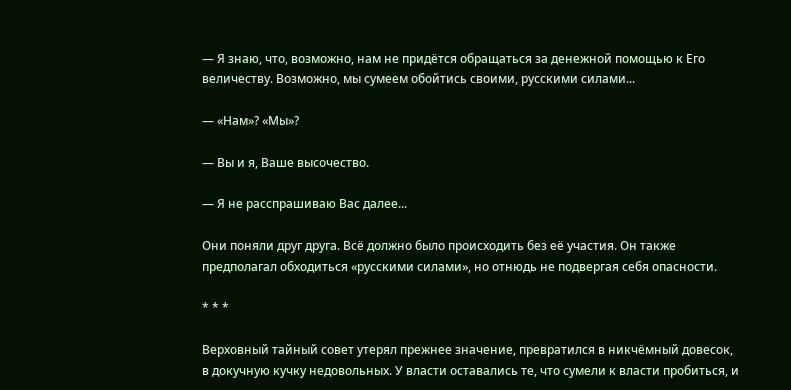— Я знаю, что, возможно, нам не придётся обращаться за денежной помощью к Его величеству. Возможно, мы сумеем обойтись своими, русскими силами...

— «Нам»? «Мы»?

— Вы и я, Ваше высочество.

— Я не расспрашиваю Вас далее...

Они поняли друг друга. Всё должно было происходить без её участия. Он также предполагал обходиться «русскими силами», но отнюдь не подвергая себя опасности.

* * *

Верховный тайный совет утерял прежнее значение, превратился в никчёмный довесок, в докучную кучку недовольных. У власти оставались те, что сумели к власти пробиться, и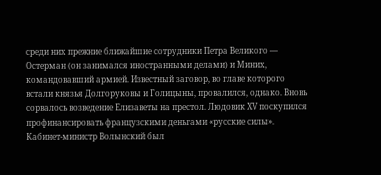среди них прежние ближайшие сотрудники Петра Великого — Остерман (он занимался иностранными делами) и Миних, командовавший армией. Известный заговор, во главе которого встали князья Долгоруковы и Голицыны, провалился, однако. Вновь сорвалось возведение Елизаветы на престол. Людовик XV поскупился профинансировать французскими деньгами «русские силы». Кабинет-министр Волынский был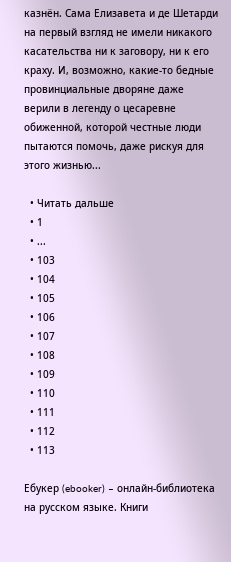казнён. Сама Елизавета и де Шетарди на первый взгляд не имели никакого касательства ни к заговору, ни к его краху. И, возможно, какие-то бедные провинциальные дворяне даже верили в легенду о цесаревне обиженной, которой честные люди пытаются помочь, даже рискуя для этого жизнью...

  • Читать дальше
  • 1
  • ...
  • 103
  • 104
  • 105
  • 106
  • 107
  • 108
  • 109
  • 110
  • 111
  • 112
  • 113

Ебукер (ebooker) – онлайн-библиотека на русском языке. Книги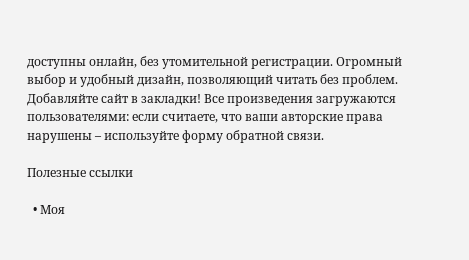доступны онлайн, без утомительной регистрации. Огромный выбор и удобный дизайн, позволяющий читать без проблем. Добавляйте сайт в закладки! Все произведения загружаются пользователями: если считаете, что ваши авторские права нарушены – используйте форму обратной связи.

Полезные ссылки

  • Моя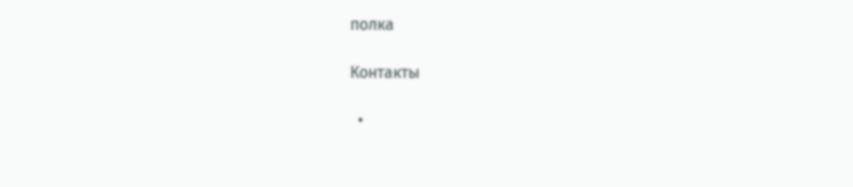полка

Контакты

  •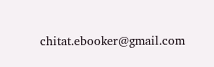chitat.ebooker@gmail.com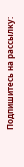Подпишитесь на рассылку: